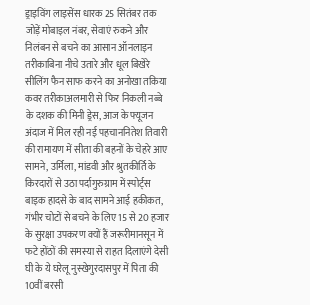ड्राइविंग लाइसेंस धारक 25 सितंबर तक जोड़ें मोबाइल नंबर, सेवाएं रुकने और निलंबन से बचने का आसान ऑनलाइन तरीकाबिना नीचे उतारे और धूल बिखेरे सीलिंग फैन साफ करने का अनोखा तकिया कवर तरीकाअलमारी से फिर निकली नब्बे के दशक की मिनी ड्रेस, आज के फ्यूजन अंदाज में मिल रही नई पहचाननितेश तिवारी की रामायण में सीता की बहनों के चेहरे आए सामने, उर्मिला, मांडवी और श्रुतकीर्ति के किरदारों से उठा पर्दागुरुग्राम में स्पोर्ट्स बाइक हादसे के बाद सामने आई हकीकत, गंभीर चोटों से बचने के लिए 15 से 20 हजार के सुरक्षा उपकरण क्यों हैं जरूरीमानसून में फटे होंठों की समस्या से राहत दिलाएंगे देसी घी के ये घरेलू नुस्खेगुरदासपुर में पिता की 10वीं बरसी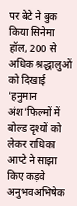पर बेटे ने बुक किया सिनेमा हॉल, 200 से अधिक श्रद्धालुओं को दिखाई 'हनुमान अंश'फिल्मों में बोल्ड दृश्यों को लेकर राधिका आप्टे ने साझा किए कड़वे अनुभवअभिषेक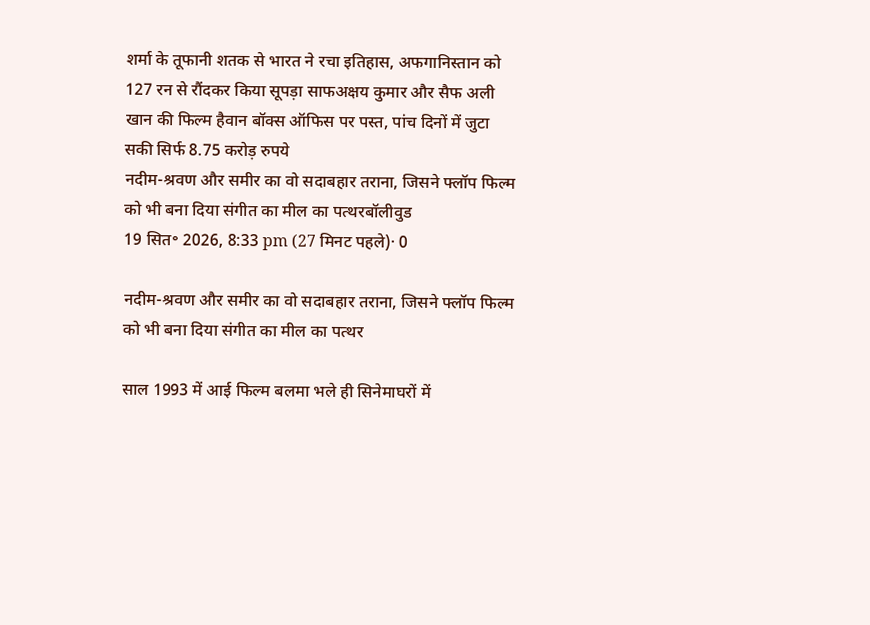शर्मा के तूफानी शतक से भारत ने रचा इतिहास, अफगानिस्तान को 127 रन से रौंदकर किया सूपड़ा साफअक्षय कुमार और सैफ अली खान की फिल्म हैवान बॉक्स ऑफिस पर पस्त, पांच दिनों में जुटा सकी सिर्फ 8.75 करोड़ रुपये
नदीम-श्रवण और समीर का वो सदाबहार तराना, जिसने फ्लॉप फिल्म को भी बना दिया संगीत का मील का पत्थरबॉलीवुड
19 सित॰ 2026, 8:33 pm (27 मिनट पहले)· 0

नदीम-श्रवण और समीर का वो सदाबहार तराना, जिसने फ्लॉप फिल्म को भी बना दिया संगीत का मील का पत्थर

साल 1993 में आई फिल्म बलमा भले ही सिनेमाघरों में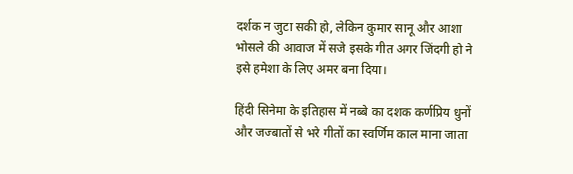दर्शक न जुटा सकी हो, लेकिन कुमार सानू और आशा भोसले की आवाज में सजे इसके गीत अगर जिंदगी हो ने इसे हमेशा के लिए अमर बना दिया।

हिंदी सिनेमा के इतिहास में नब्बे का दशक कर्णप्रिय धुनों और जज्बातों से भरे गीतों का स्वर्णिम काल माना जाता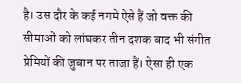है। उस दौर के कई नगमे ऐसे हैं जो वक्त की सीमाओं को लांघकर तीन दशक बाद भी संगीत प्रेमियों की जुबान पर ताजा हैं। ऐसा ही एक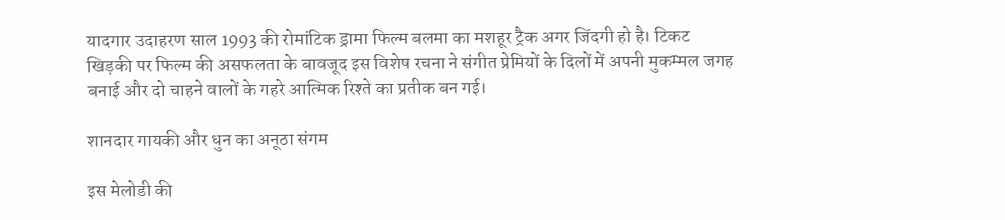यादगार उदाहरण साल 1993 की रोमांटिक ड्रामा फिल्म बलमा का मशहूर ट्रैक अगर जिंदगी हो है। टिकट खिड़की पर फिल्म की असफलता के बावजूद इस विशेष रचना ने संगीत प्रेमियों के दिलों में अपनी मुकम्मल जगह बनाई और दो चाहने वालों के गहरे आत्मिक रिश्ते का प्रतीक बन गई।

शानदार गायकी और धुन का अनूठा संगम

इस मेलोडी की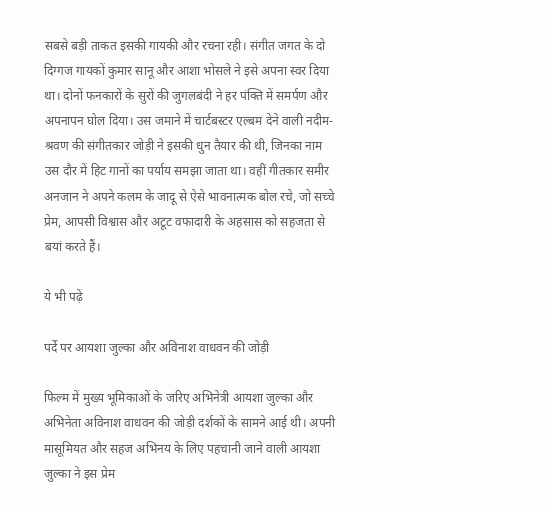सबसे बड़ी ताकत इसकी गायकी और रचना रही। संगीत जगत के दो दिग्गज गायकों कुमार सानू और आशा भोसले ने इसे अपना स्वर दिया था। दोनों फनकारों के सुरों की जुगलबंदी ने हर पंक्ति में समर्पण और अपनापन घोल दिया। उस जमाने में चार्टबस्टर एल्बम देने वाली नदीम-श्रवण की संगीतकार जोड़ी ने इसकी धुन तैयार की थी, जिनका नाम उस दौर में हिट गानों का पर्याय समझा जाता था। वहीं गीतकार समीर अनजान ने अपने कलम के जादू से ऐसे भावनात्मक बोल रचे, जो सच्चे प्रेम, आपसी विश्वास और अटूट वफादारी के अहसास को सहजता से बयां करते हैं।

ये भी पढ़ें

पर्दे पर आयशा जुल्का और अविनाश वाधवन की जोड़ी

फिल्म में मुख्य भूमिकाओं के जरिए अभिनेत्री आयशा जुल्का और अभिनेता अविनाश वाधवन की जोड़ी दर्शकों के सामने आई थी। अपनी मासूमियत और सहज अभिनय के लिए पहचानी जाने वाली आयशा जुल्का ने इस प्रेम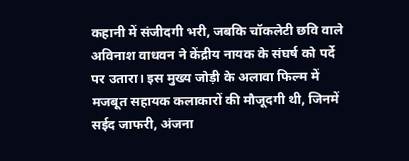कहानी में संजीदगी भरी, जबकि चॉकलेटी छवि वाले अविनाश वाधवन ने केंद्रीय नायक के संघर्ष को पर्दे पर उतारा। इस मुख्य जोड़ी के अलावा फिल्म में मजबूत सहायक कलाकारों की मौजूदगी थी, जिनमें सईद जाफरी, अंजना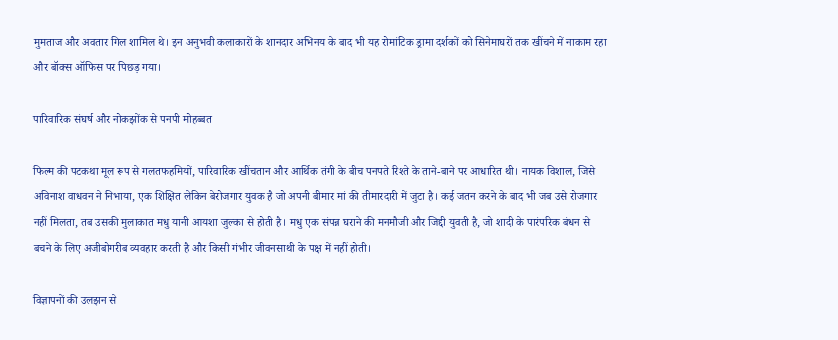मुमताज और अवतार गिल शामिल थे। इन अनुभवी कलाकारों के शानदार अभिनय के बाद भी यह रोमांटिक ड्रामा दर्शकों को सिनेमाघरों तक खींचने में नाकाम रहा और बॉक्स ऑफिस पर पिछड़ गया।

पारिवारिक संघर्ष और नोकझोंक से पनपी मोहब्बत

फिल्म की पटकथा मूल रूप से गलतफहमियों, पारिवारिक खींचतान और आर्थिक तंगी के बीच पनपते रिश्ते के ताने-बाने पर आधारित थी। नायक विशाल, जिसे अविनाश वाधवन ने निभाया, एक शिक्षित लेकिन बेरोजगार युवक है जो अपनी बीमार मां की तीमारदारी में जुटा है। कई जतन करने के बाद भी जब उसे रोजगार नहीं मिलता, तब उसकी मुलाकात मधु यानी आयशा जुल्का से होती है। मधु एक संपन्न घराने की मनमौजी और जिद्दी युवती है, जो शादी के पारंपरिक बंधन से बचने के लिए अजीबोगरीब व्यवहार करती है और किसी गंभीर जीवनसाथी के पक्ष में नहीं होती।

विज्ञापनों की उलझन से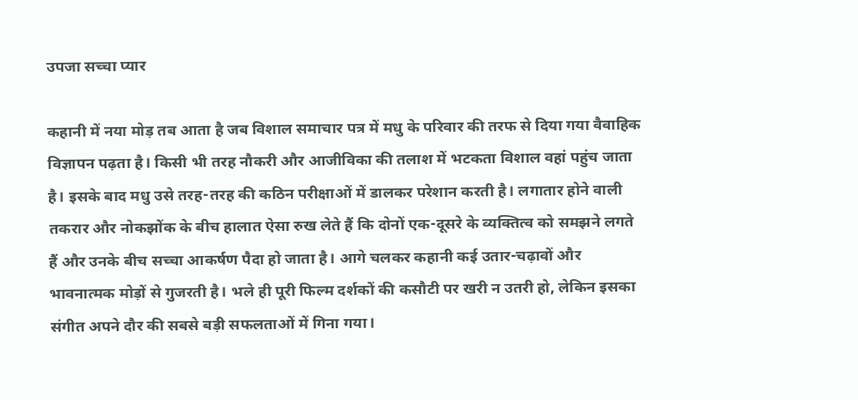उपजा सच्चा प्यार

कहानी में नया मोड़ तब आता है जब विशाल समाचार पत्र में मधु के परिवार की तरफ से दिया गया वैवाहिक विज्ञापन पढ़ता है। किसी भी तरह नौकरी और आजीविका की तलाश में भटकता विशाल वहां पहुंच जाता है। इसके बाद मधु उसे तरह-तरह की कठिन परीक्षाओं में डालकर परेशान करती है। लगातार होने वाली तकरार और नोकझोंक के बीच हालात ऐसा रुख लेते हैं कि दोनों एक-दूसरे के व्यक्तित्व को समझने लगते हैं और उनके बीच सच्चा आकर्षण पैदा हो जाता है। आगे चलकर कहानी कई उतार-चढ़ावों और भावनात्मक मोड़ों से गुजरती है। भले ही पूरी फिल्म दर्शकों की कसौटी पर खरी न उतरी हो, लेकिन इसका संगीत अपने दौर की सबसे बड़ी सफलताओं में गिना गया।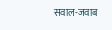सवाल-जवाब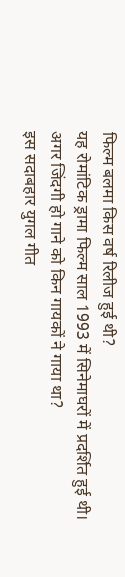फिल्म बलमा किस वर्ष रिलीज हुई थी?
यह रोमांटिक ड्रामा फिल्म साल 1993 में सिनेमाघरों में प्रदर्शित हुई थी।
अगर जिंदगी हो गाने को किन गायकों ने गाया था?
इस सदाबहार युगल गीत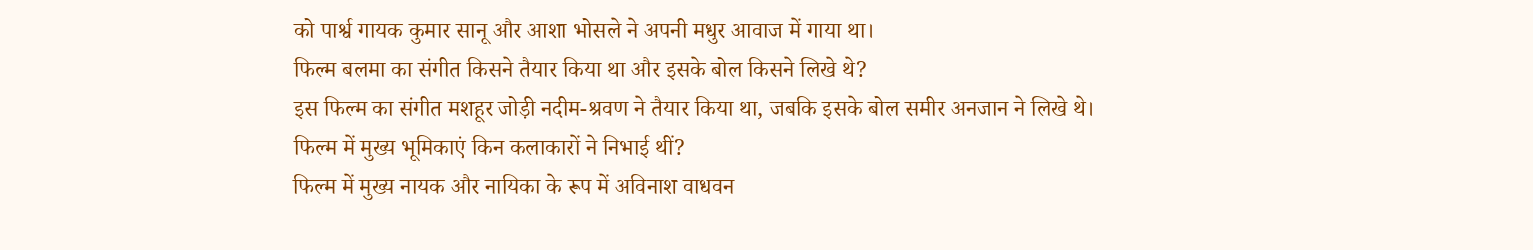को पार्श्व गायक कुमार सानू और आशा भोसले ने अपनी मधुर आवाज में गाया था।
फिल्म बलमा का संगीत किसने तैयार किया था और इसके बोल किसने लिखे थे?
इस फिल्म का संगीत मशहूर जोड़ी नदीम-श्रवण ने तैयार किया था, जबकि इसके बोल समीर अनजान ने लिखे थे।
फिल्म में मुख्य भूमिकाएं किन कलाकारों ने निभाई थीं?
फिल्म में मुख्य नायक और नायिका के रूप में अविनाश वाधवन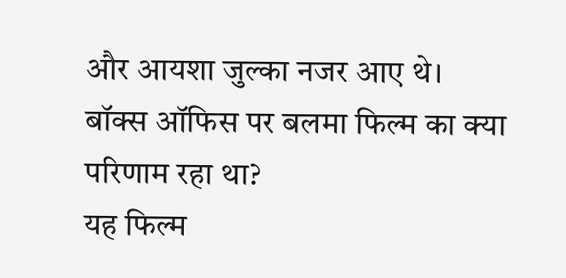और आयशा जुल्का नजर आए थे।
बॉक्स ऑफिस पर बलमा फिल्म का क्या परिणाम रहा था?
यह फिल्म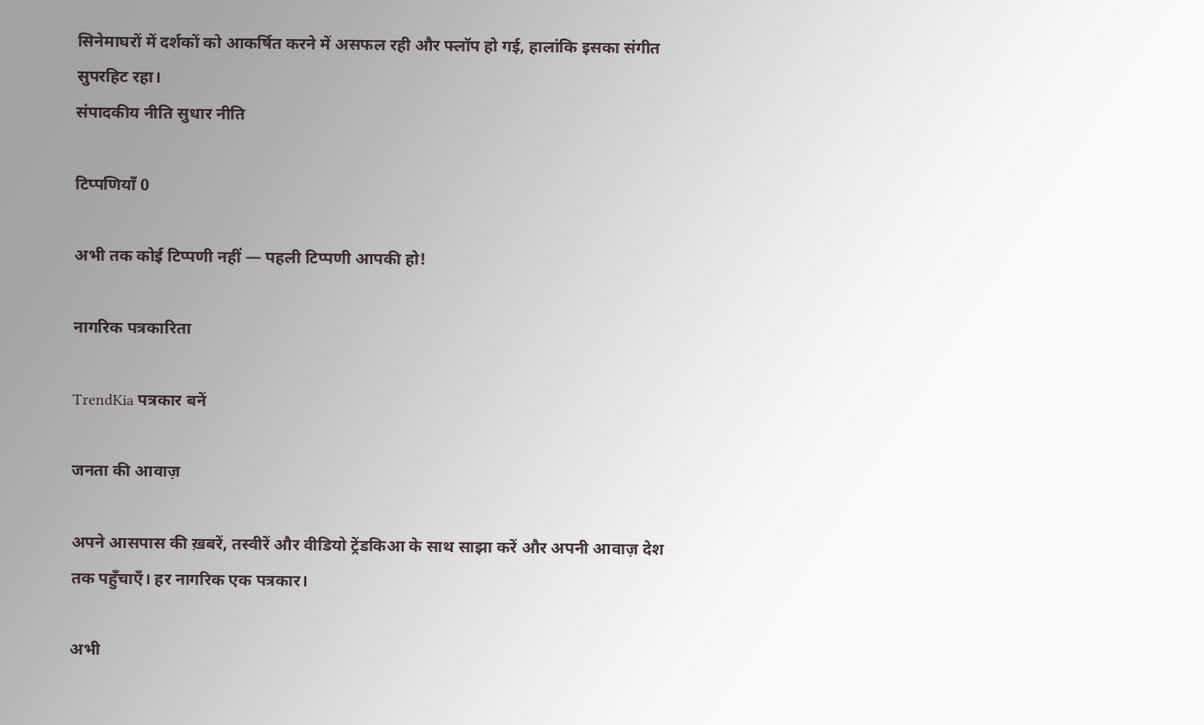सिनेमाघरों में दर्शकों को आकर्षित करने में असफल रही और फ्लॉप हो गई, हालांकि इसका संगीत सुपरहिट रहा।
संपादकीय नीति सुधार नीति

टिप्पणियाँ 0

अभी तक कोई टिप्पणी नहीं — पहली टिप्पणी आपकी हो!

नागरिक पत्रकारिता

TrendKia पत्रकार बनें

जनता की आवाज़

अपने आसपास की ख़बरें, तस्वीरें और वीडियो ट्रेंडकिआ के साथ साझा करें और अपनी आवाज़ देश तक पहुँचाएँ। हर नागरिक एक पत्रकार।

अभी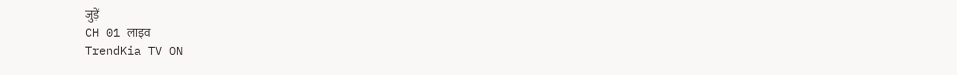जुड़ें
CH 01 लाइव
TrendKia TV ON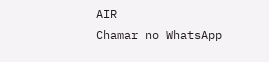AIR
Chamar no WhatsApp